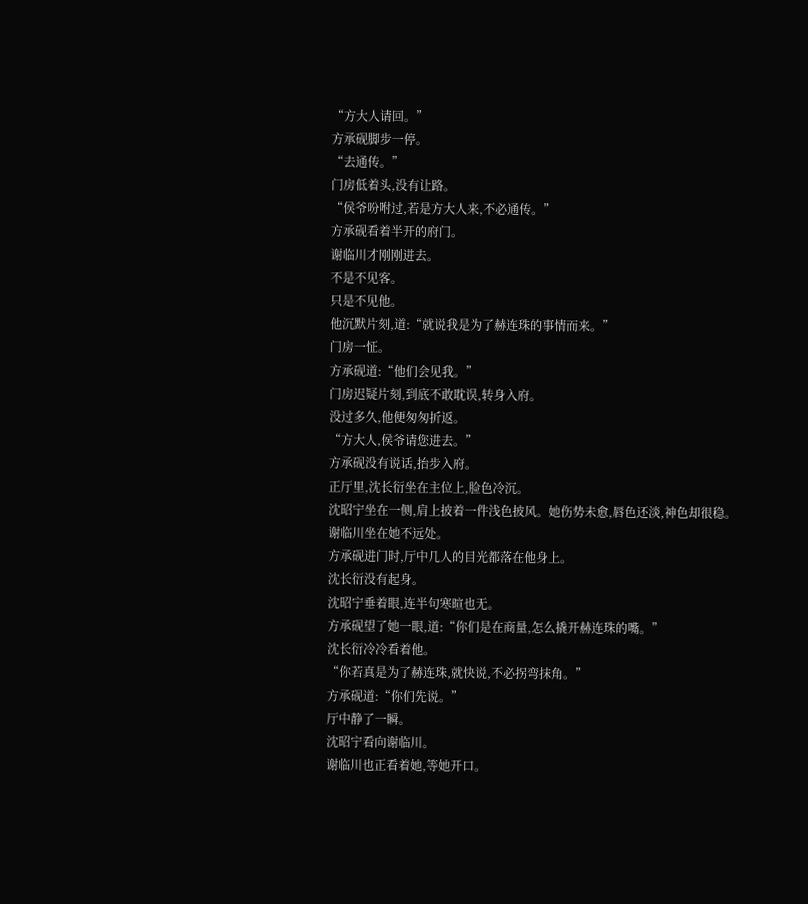“方大人请回。”
方承砚脚步一停。
“去通传。”
门房低着头,没有让路。
“侯爷吩咐过,若是方大人来,不必通传。”
方承砚看着半开的府门。
谢临川才刚刚进去。
不是不见客。
只是不见他。
他沉默片刻,道:“就说我是为了赫连珠的事情而来。”
门房一怔。
方承砚道:“他们会见我。”
门房迟疑片刻,到底不敢耽误,转身入府。
没过多久,他便匆匆折返。
“方大人,侯爷请您进去。”
方承砚没有说话,抬步入府。
正厅里,沈长衍坐在主位上,脸色冷沉。
沈昭宁坐在一侧,肩上披着一件浅色披风。她伤势未愈,唇色还淡,神色却很稳。
谢临川坐在她不远处。
方承砚进门时,厅中几人的目光都落在他身上。
沈长衍没有起身。
沈昭宁垂着眼,连半句寒暄也无。
方承砚望了她一眼,道:“你们是在商量,怎么撬开赫连珠的嘴。”
沈长衍冷冷看着他。
“你若真是为了赫连珠,就快说,不必拐弯抹角。”
方承砚道:“你们先说。”
厅中静了一瞬。
沈昭宁看向谢临川。
谢临川也正看着她,等她开口。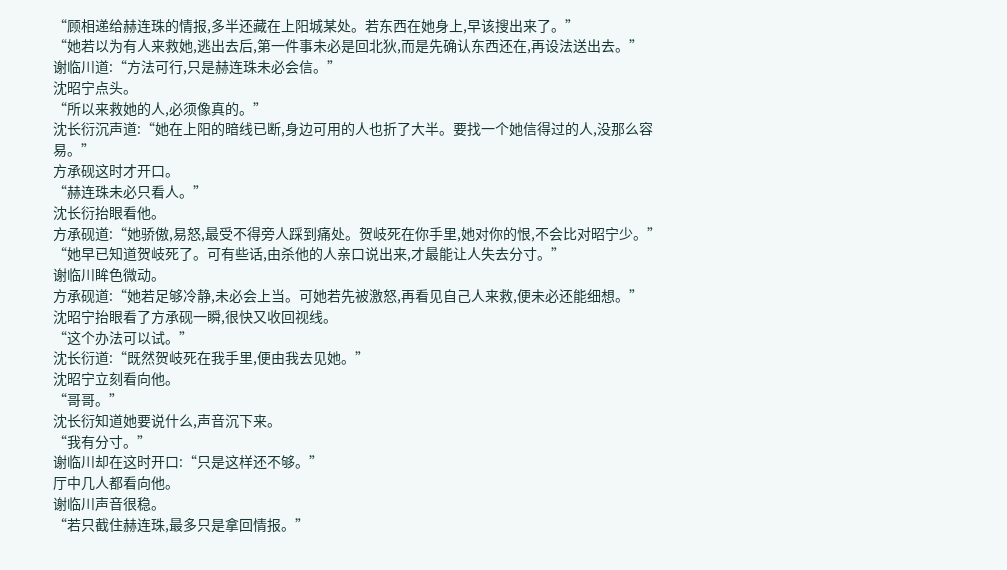“顾相递给赫连珠的情报,多半还藏在上阳城某处。若东西在她身上,早该搜出来了。”
“她若以为有人来救她,逃出去后,第一件事未必是回北狄,而是先确认东西还在,再设法送出去。”
谢临川道:“方法可行,只是赫连珠未必会信。”
沈昭宁点头。
“所以来救她的人,必须像真的。”
沈长衍沉声道:“她在上阳的暗线已断,身边可用的人也折了大半。要找一个她信得过的人,没那么容易。”
方承砚这时才开口。
“赫连珠未必只看人。”
沈长衍抬眼看他。
方承砚道:“她骄傲,易怒,最受不得旁人踩到痛处。贺岐死在你手里,她对你的恨,不会比对昭宁少。”
“她早已知道贺岐死了。可有些话,由杀他的人亲口说出来,才最能让人失去分寸。”
谢临川眸色微动。
方承砚道:“她若足够冷静,未必会上当。可她若先被激怒,再看见自己人来救,便未必还能细想。”
沈昭宁抬眼看了方承砚一瞬,很快又收回视线。
“这个办法可以试。”
沈长衍道:“既然贺岐死在我手里,便由我去见她。”
沈昭宁立刻看向他。
“哥哥。”
沈长衍知道她要说什么,声音沉下来。
“我有分寸。”
谢临川却在这时开口:“只是这样还不够。”
厅中几人都看向他。
谢临川声音很稳。
“若只截住赫连珠,最多只是拿回情报。”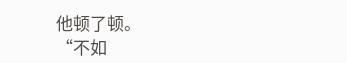他顿了顿。
“不如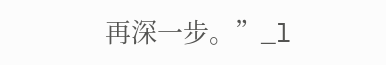再深一步。”_l